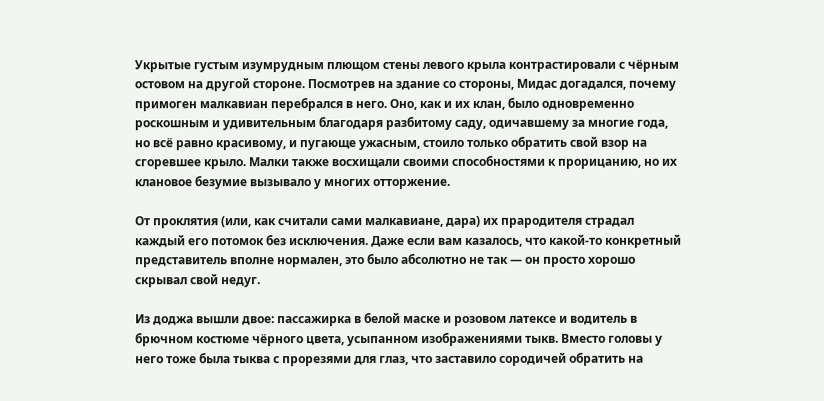Укрытые густым изумрудным плющом стены левого крыла контрастировали с чёрным остовом на другой стороне. Посмотрев на здание со стороны, Мидас догадался, почему примоген малкавиан перебрался в него. Оно, как и их клан, было одновременно роскошным и удивительным благодаря разбитому саду, одичавшему за многие года, но всё равно красивому, и пугающе ужасным, стоило только обратить свой взор на сгоревшее крыло. Малки также восхищали своими способностями к прорицанию, но их клановое безумие вызывало у многих отторжение.

От проклятия (или, как считали сами малкавиане, дара) их прародителя страдал каждый его потомок без исключения. Даже если вам казалось, что какой-то конкретный представитель вполне нормален, это было абсолютно не так — он просто хорошо скрывал свой недуг.

Из доджа вышли двое: пассажирка в белой маске и розовом латексе и водитель в брючном костюме чёрного цвета, усыпанном изображениями тыкв. Вместо головы у него тоже была тыква с прорезями для глаз, что заставило сородичей обратить на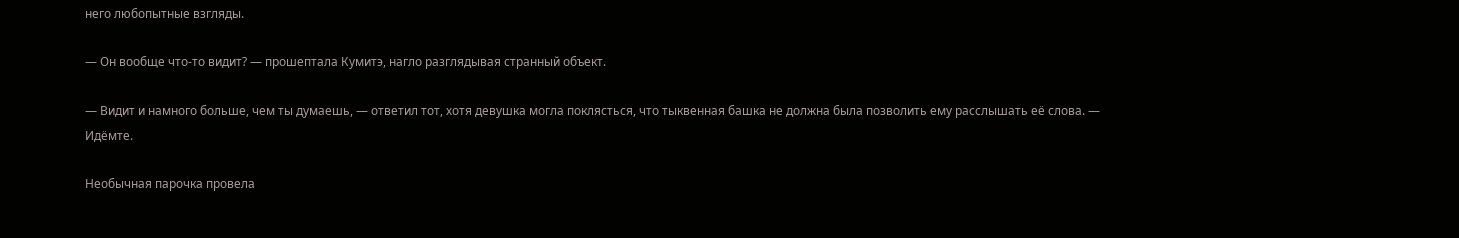него любопытные взгляды.

— Он вообще что-то видит? — прошептала Кумитэ, нагло разглядывая странный объект.

— Видит и намного больше, чем ты думаешь, — ответил тот, хотя девушка могла поклясться, что тыквенная башка не должна была позволить ему расслышать её слова. — Идёмте.

Необычная парочка провела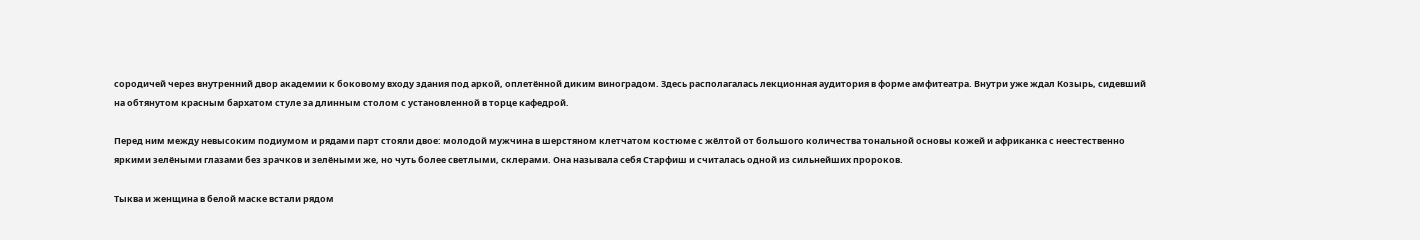сородичей через внутренний двор академии к боковому входу здания под аркой, оплетённой диким виноградом. Здесь располагалась лекционная аудитория в форме амфитеатра. Внутри уже ждал Козырь, сидевший на обтянутом красным бархатом стуле за длинным столом с установленной в торце кафедрой.

Перед ним между невысоким подиумом и рядами парт стояли двое: молодой мужчина в шерстяном клетчатом костюме с жёлтой от большого количества тональной основы кожей и африканка с неестественно яркими зелёными глазами без зрачков и зелёными же, но чуть более светлыми, склерами. Она называла себя Старфиш и считалась одной из сильнейших пророков.

Тыква и женщина в белой маске встали рядом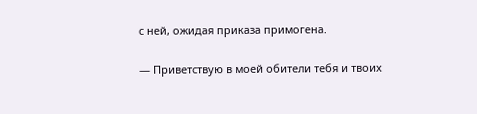с ней, ожидая приказа примогена.

— Приветствую в моей обители тебя и твоих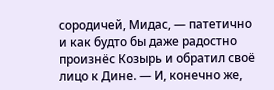сородичей, Мидас, — патетично и как будто бы даже радостно произнёс Козырь и обратил своё лицо к Дине. — И, конечно же,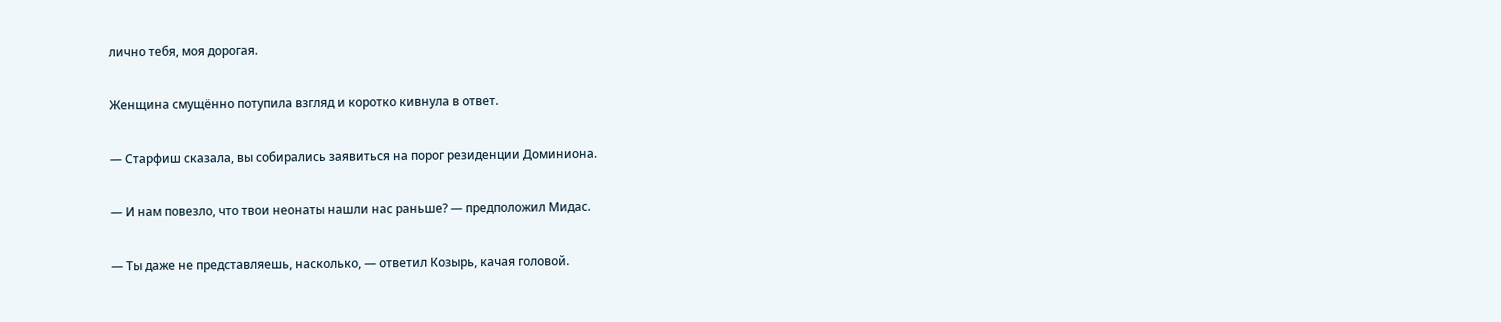лично тебя, моя дорогая.

Женщина смущённо потупила взгляд и коротко кивнула в ответ.

— Старфиш сказала, вы собирались заявиться на порог резиденции Доминиона.

— И нам повезло, что твои неонаты нашли нас раньше? — предположил Мидас.

— Ты даже не представляешь, насколько, — ответил Козырь, качая головой.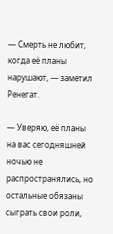— Смерть не любит, когда её планы нарушают, — заметил Ренегат.

— Уверяю, её планы на вас сегодняшней ночью не распространялись, но остальные обязаны сыграть свои роли,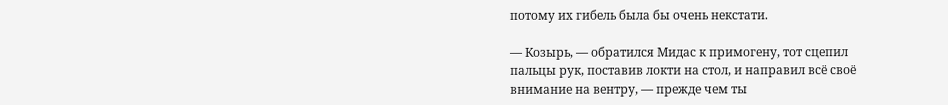потому их гибель была бы очень некстати.

— Козырь, — обратился Мидас к примогену, тот сцепил пальцы рук, поставив локти на стол, и направил всё своё внимание на вентру, — прежде чем ты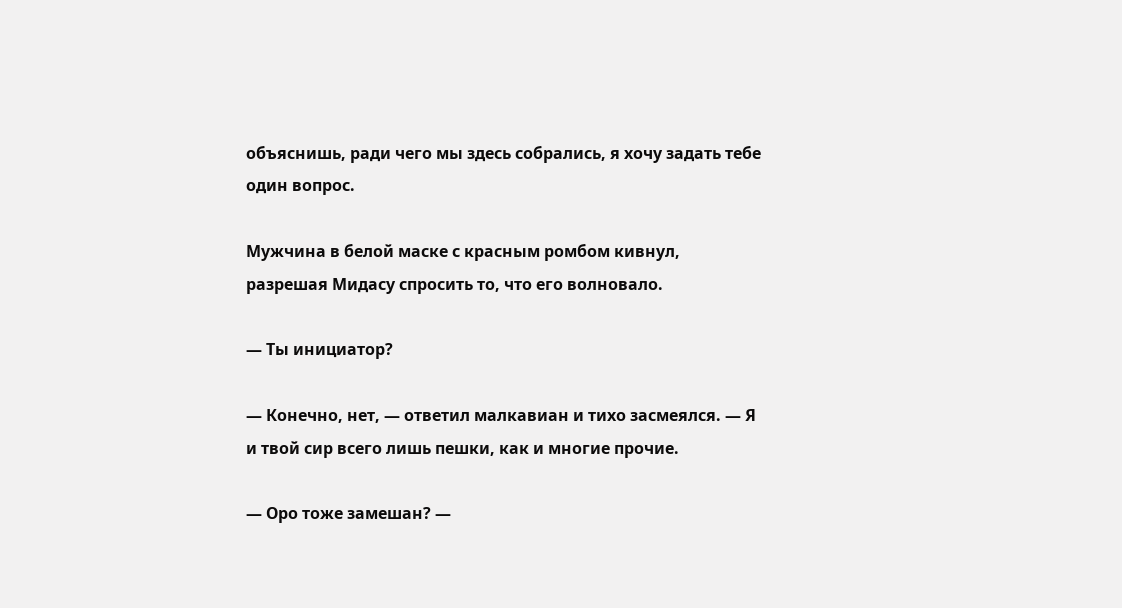объяснишь, ради чего мы здесь собрались, я хочу задать тебе один вопрос.

Мужчина в белой маске с красным ромбом кивнул, разрешая Мидасу спросить то, что его волновало.

— Ты инициатор?

— Конечно, нет, — ответил малкавиан и тихо засмеялся. — Я и твой сир всего лишь пешки, как и многие прочие.

— Оро тоже замешан? —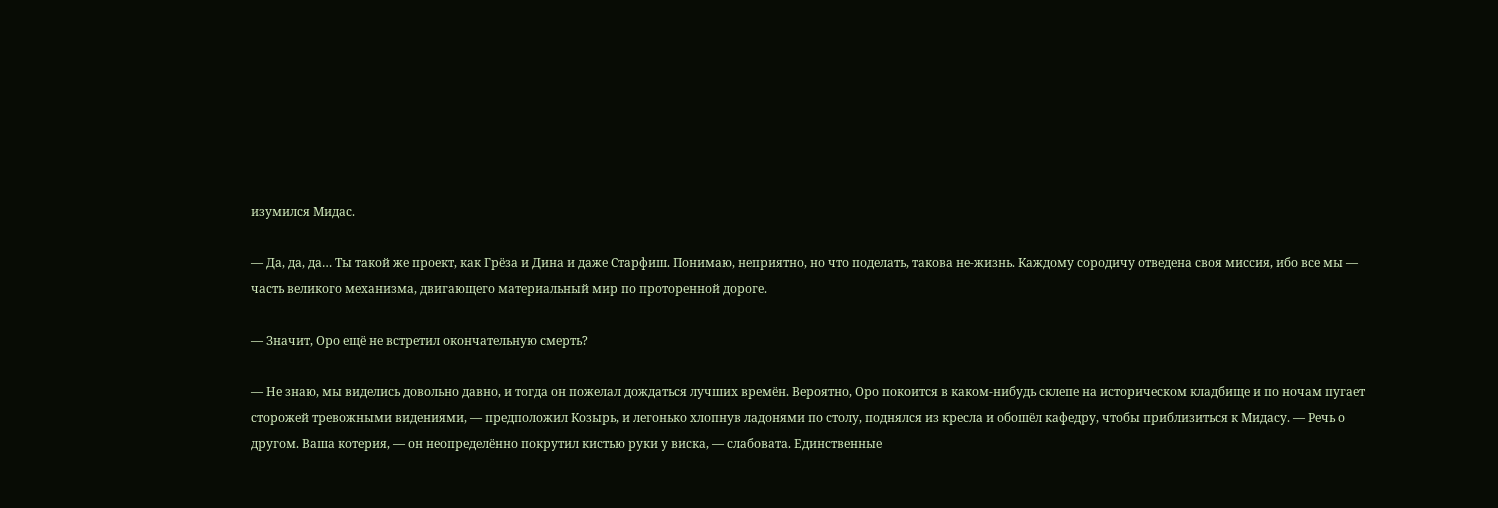изумился Мидас.

— Да, да, да… Ты такой же проект, как Грёза и Дина и даже Старфиш. Понимаю, неприятно, но что поделать, такова не-жизнь. Каждому сородичу отведена своя миссия, ибо все мы — часть великого механизма, двигающего материальный мир по проторенной дороге.

— Значит, Оро ещё не встретил окончательную смерть?

— Не знаю, мы виделись довольно давно, и тогда он пожелал дождаться лучших времён. Вероятно, Оро покоится в каком-нибудь склепе на историческом кладбище и по ночам пугает сторожей тревожными видениями, — предположил Козырь, и легонько хлопнув ладонями по столу, поднялся из кресла и обошёл кафедру, чтобы приблизиться к Мидасу. — Речь о другом. Ваша котерия, — он неопределённо покрутил кистью руки у виска, — слабовата. Единственные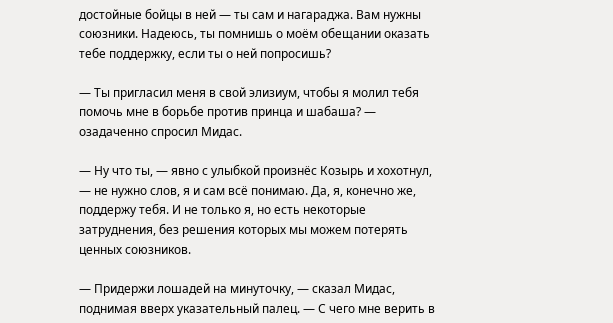достойные бойцы в ней — ты сам и нагараджа. Вам нужны союзники. Надеюсь, ты помнишь о моём обещании оказать тебе поддержку, если ты о ней попросишь?

— Ты пригласил меня в свой элизиум, чтобы я молил тебя помочь мне в борьбе против принца и шабаша? — озадаченно спросил Мидас.

— Ну что ты, — явно с улыбкой произнёс Козырь и хохотнул, — не нужно слов, я и сам всё понимаю. Да, я, конечно же, поддержу тебя. И не только я, но есть некоторые затруднения, без решения которых мы можем потерять ценных союзников.

— Придержи лошадей на минуточку, — сказал Мидас, поднимая вверх указательный палец. — С чего мне верить в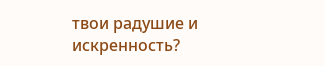твои радушие и искренность?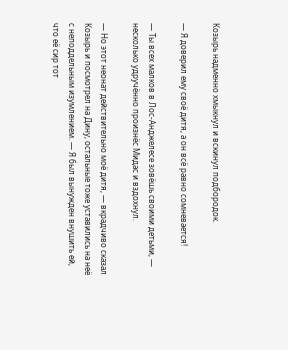Козырь надменно хмыкнул и вскинул подбородок.

— Я доверил ему своё дитя, а он всё равно сомневается!

— Ты всех малков в Лос-Анджелесе зовёшь своими детьми, — несколько удручённо произнёс Мидас и вздохнул.

— Но этот неонат действительно моё дитя, — вкрадчиво сказал Козырь и посмотрел на Дину, остальные тоже уставились на неё с неподдельным изумлением. — Я был вынужден внушить ей, что её сир тот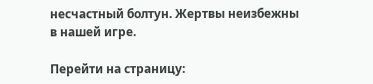несчастный болтун. Жертвы неизбежны в нашей игре.

Перейти на страницу: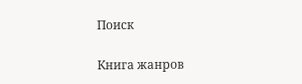Поиск

Книга жанров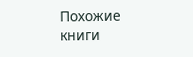Похожие книги